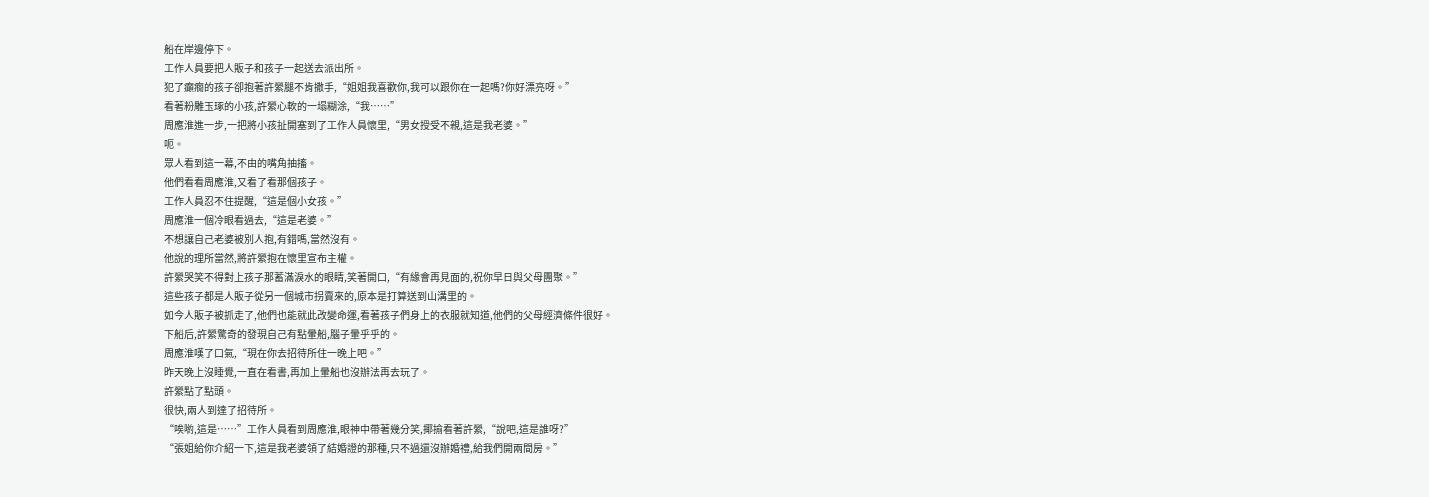船在岸邊停下。
工作人員要把人販子和孩子一起送去派出所。
犯了癲癇的孩子卻抱著許縈腿不肯撒手,“姐姐我喜歡你,我可以跟你在一起嗎?你好漂亮呀。”
看著粉雕玉琢的小孩,許縈心軟的一塌糊涂,“我……”
周應淮進一步,一把將小孩扯開塞到了工作人員懷里,“男女授受不親,這是我老婆。”
呃。
眾人看到這一幕,不由的嘴角抽搐。
他們看看周應淮,又看了看那個孩子。
工作人員忍不住提醒,“這是個小女孩。”
周應淮一個冷眼看過去,“這是老婆。”
不想讓自己老婆被別人抱,有錯嗎,當然沒有。
他說的理所當然,將許縈抱在懷里宣布主權。
許縈哭笑不得對上孩子那蓄滿淚水的眼睛,笑著開口,“有緣會再見面的,祝你早日與父母團聚。”
這些孩子都是人販子從另一個城市拐賣來的,原本是打算送到山溝里的。
如今人販子被抓走了,他們也能就此改變命運,看著孩子們身上的衣服就知道,他們的父母經濟條件很好。
下船后,許縈驚奇的發現自己有點暈船,腦子暈乎乎的。
周應淮嘆了口氣,“現在你去招待所住一晚上吧。”
昨天晚上沒睡覺,一直在看書,再加上暈船也沒辦法再去玩了。
許縈點了點頭。
很快,兩人到達了招待所。
“唉喲,這是……”工作人員看到周應淮,眼神中帶著幾分笑,揶揄看著許縈,“說吧,這是誰呀?”
“張姐給你介紹一下,這是我老婆領了結婚證的那種,只不過還沒辦婚禮,給我們開兩間房。”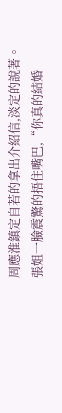周應淮鎮定自若的拿出介紹信,淡定的說著。
張姐一臉震驚的捂住嘴巴,“你真的結婚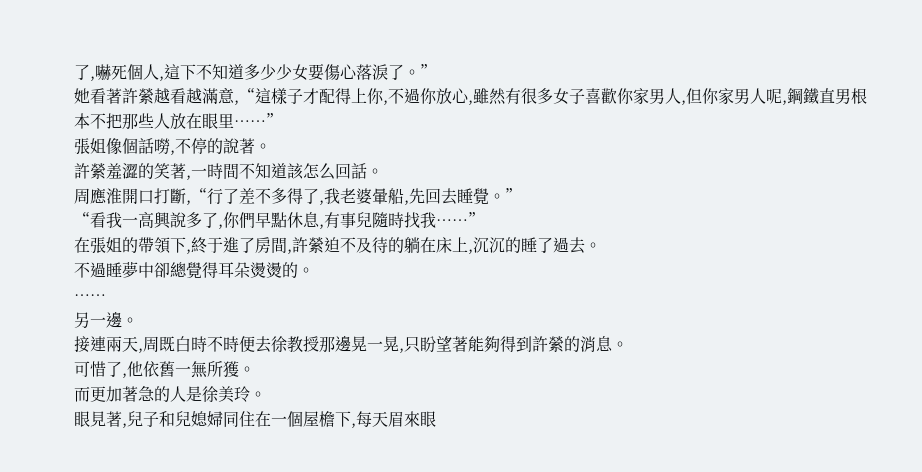了,嚇死個人,這下不知道多少少女要傷心落淚了。”
她看著許縈越看越滿意,“這樣子才配得上你,不過你放心,雖然有很多女子喜歡你家男人,但你家男人呢,鋼鐵直男根本不把那些人放在眼里……”
張姐像個話嘮,不停的說著。
許縈羞澀的笑著,一時間不知道該怎么回話。
周應淮開口打斷,“行了差不多得了,我老婆暈船,先回去睡覺。”
“看我一高興說多了,你們早點休息,有事兒隨時找我……”
在張姐的帶領下,終于進了房間,許縈迫不及待的躺在床上,沉沉的睡了過去。
不過睡夢中卻總覺得耳朵燙燙的。
……
另一邊。
接連兩天,周既白時不時便去徐教授那邊晃一晃,只盼望著能夠得到許縈的消息。
可惜了,他依舊一無所獲。
而更加著急的人是徐美玲。
眼見著,兒子和兒媳婦同住在一個屋檐下,每天眉來眼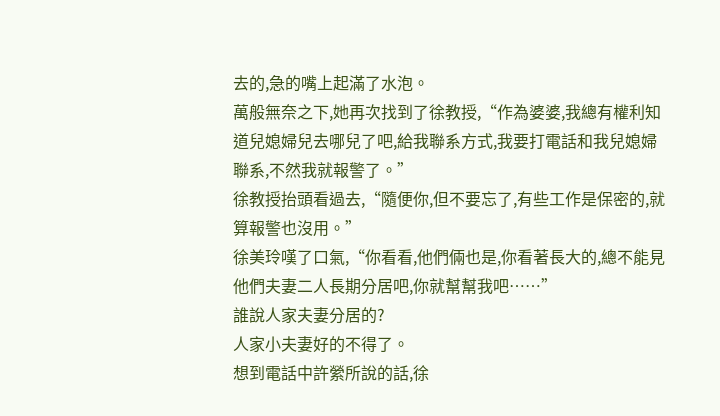去的,急的嘴上起滿了水泡。
萬般無奈之下,她再次找到了徐教授,“作為婆婆,我總有權利知道兒媳婦兒去哪兒了吧,給我聯系方式,我要打電話和我兒媳婦聯系,不然我就報警了。”
徐教授抬頭看過去,“隨便你,但不要忘了,有些工作是保密的,就算報警也沒用。”
徐美玲嘆了口氣,“你看看,他們倆也是,你看著長大的,總不能見他們夫妻二人長期分居吧,你就幫幫我吧……”
誰說人家夫妻分居的?
人家小夫妻好的不得了。
想到電話中許縈所說的話,徐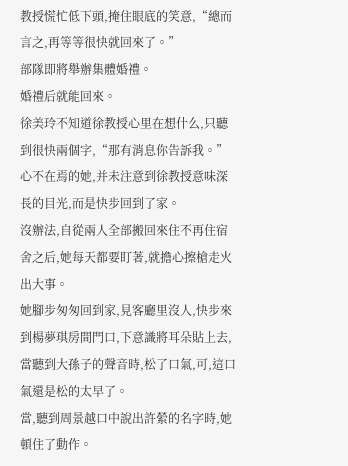教授慌忙低下頭,掩住眼底的笑意,“總而言之,再等等很快就回來了。”
部隊即將舉辦集體婚禮。
婚禮后就能回來。
徐美玲不知道徐教授心里在想什么,只聽到很快兩個字,“那有消息你告訴我。”
心不在焉的她,并未注意到徐教授意味深長的目光,而是快步回到了家。
沒辦法,自從兩人全部搬回來住不再住宿舍之后,她每天都要盯著,就擔心擦槍走火出大事。
她腳步匆匆回到家,見客廳里沒人,快步來到楊夢琪房間門口,下意識將耳朵貼上去,當聽到大孫子的聲音時,松了口氣,可,這口氣還是松的太早了。
當,聽到周景越口中說出許縈的名字時,她頓住了動作。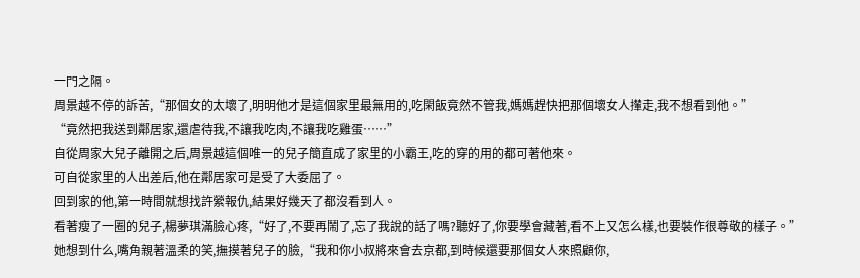一門之隔。
周景越不停的訴苦,“那個女的太壞了,明明他才是這個家里最無用的,吃閑飯竟然不管我,媽媽趕快把那個壞女人攆走,我不想看到他。”
“竟然把我送到鄰居家,還虐待我,不讓我吃肉,不讓我吃雞蛋……”
自從周家大兒子離開之后,周景越這個唯一的兒子簡直成了家里的小霸王,吃的穿的用的都可著他來。
可自從家里的人出差后,他在鄰居家可是受了大委屈了。
回到家的他,第一時間就想找許縈報仇,結果好幾天了都沒看到人。
看著瘦了一圈的兒子,楊夢琪滿臉心疼,“好了,不要再鬧了,忘了我說的話了嗎?聽好了,你要學會藏著,看不上又怎么樣,也要裝作很尊敬的樣子。”
她想到什么,嘴角親著溫柔的笑,撫摸著兒子的臉,“我和你小叔將來會去京都,到時候還要那個女人來照顧你,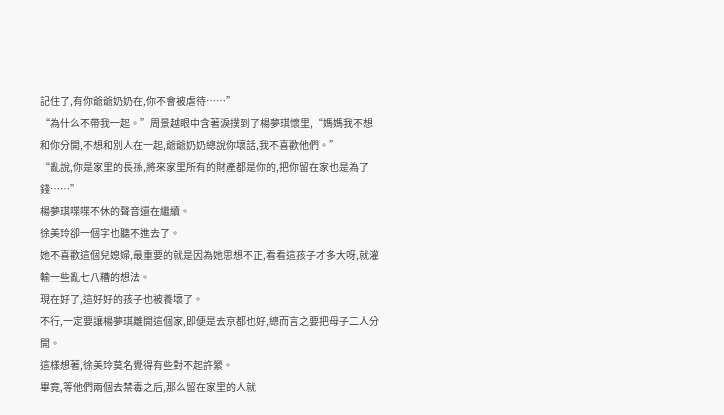記住了,有你爺爺奶奶在,你不會被虐待……”
“為什么不帶我一起。”周景越眼中含著淚撲到了楊夢琪懷里,“媽媽我不想和你分開,不想和別人在一起,爺爺奶奶總說你壞話,我不喜歡他們。”
“亂說,你是家里的長孫,將來家里所有的財產都是你的,把你留在家也是為了錢……”
楊夢琪喋喋不休的聲音還在繼續。
徐美玲卻一個字也聽不進去了。
她不喜歡這個兒媳婦,最重要的就是因為她思想不正,看看這孩子才多大呀,就灌輸一些亂七八糟的想法。
現在好了,這好好的孩子也被養壞了。
不行,一定要讓楊夢琪離開這個家,即便是去京都也好,總而言之要把母子二人分開。
這樣想著,徐美玲莫名覺得有些對不起許縈。
畢竟,等他們兩個去禁毒之后,那么留在家里的人就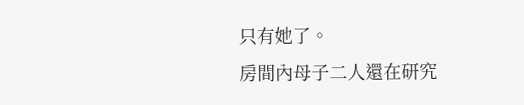只有她了。
房間內母子二人還在研究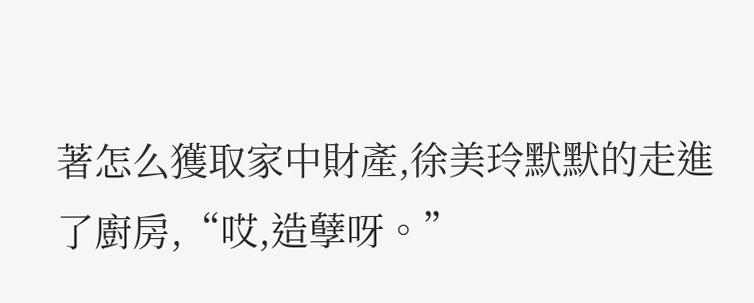著怎么獲取家中財產,徐美玲默默的走進了廚房,“哎,造孽呀。”